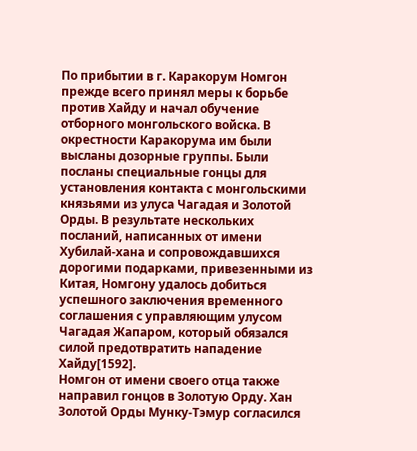По прибытии в г. Каракорум Номгон прежде всего принял меры к борьбе против Хайду и начал обучение отборного монгольского войска. В окрестности Каракорума им были высланы дозорные группы. Были посланы специальные гонцы для установления контакта с монгольскими князьями из улуса Чагадая и Золотой Орды. В результате нескольких посланий, написанных от имени Хубилай-хана и сопровождавшихся дорогими подарками, привезенными из Китая, Номгону удалось добиться успешного заключения временного соглашения с управляющим улусом Чагадая Жапаром, который обязался силой предотвратить нападение Хайду[1592].
Номгон от имени своего отца также направил гонцов в Золотую Орду. Хан Золотой Орды Мунку-Тэмур согласился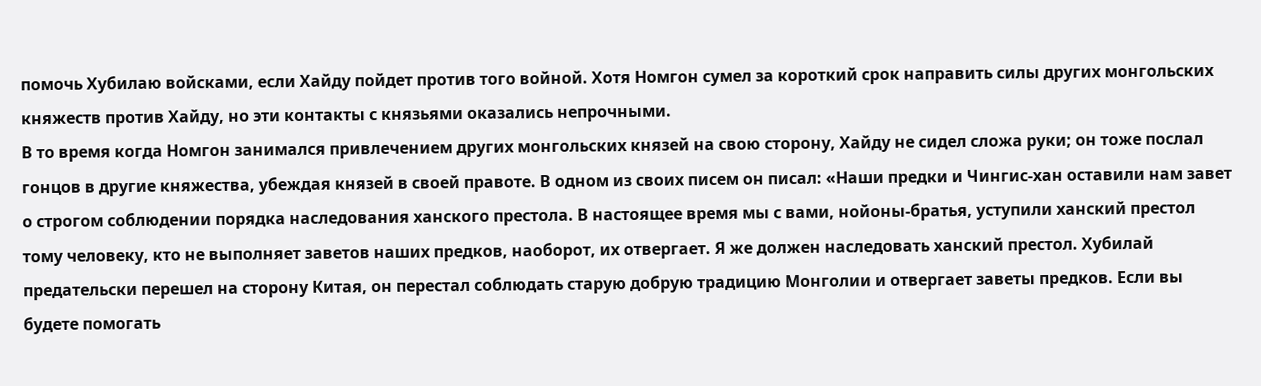помочь Хубилаю войсками, если Хайду пойдет против того войной. Хотя Номгон сумел за короткий срок направить силы других монгольских княжеств против Хайду, но эти контакты с князьями оказались непрочными.
В то время когда Номгон занимался привлечением других монгольских князей на свою сторону, Хайду не сидел сложа руки; он тоже послал гонцов в другие княжества, убеждая князей в своей правоте. В одном из своих писем он писал: «Наши предки и Чингис-хан оставили нам завет о строгом соблюдении порядка наследования ханского престола. В настоящее время мы с вами, нойоны-братья, уступили ханский престол тому человеку, кто не выполняет заветов наших предков, наоборот, их отвергает. Я же должен наследовать ханский престол. Хубилай предательски перешел на сторону Китая, он перестал соблюдать старую добрую традицию Монголии и отвергает заветы предков. Если вы будете помогать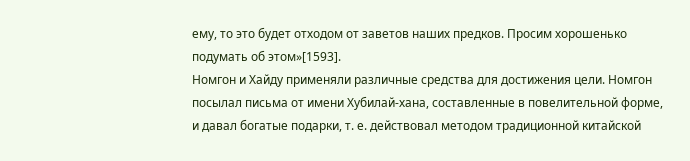ему, то это будет отходом от заветов наших предков. Просим хорошенько подумать об этом»[1593].
Номгон и Хайду применяли различные средства для достижения цели. Номгон посылал письма от имени Хубилай-хана, составленные в повелительной форме, и давал богатые подарки, т. е. действовал методом традиционной китайской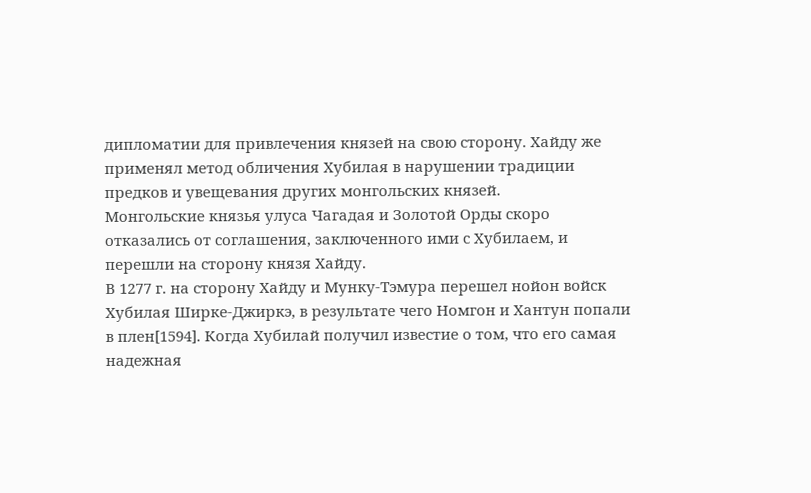дипломатии для привлечения князей на свою сторону. Хайду же применял метод обличения Хубилая в нарушении традиции предков и увещевания других монгольских князей.
Монгольские князья улуса Чагадая и Золотой Орды скоро отказались от соглашения, заключенного ими с Хубилаем, и перешли на сторону князя Хайду.
В 1277 г. на сторону Хайду и Мунку-Тэмура перешел нойон войск Хубилая Ширке-Джиркэ, в результате чего Номгон и Хантун попали в плен[1594]. Когда Хубилай получил известие о том, что его самая надежная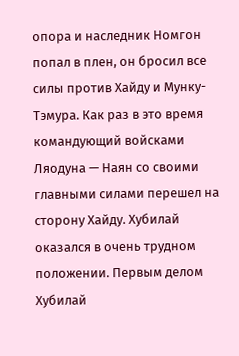опора и наследник Номгон попал в плен, он бросил все силы против Хайду и Мунку-Тэмура. Как раз в это время командующий войсками Ляодуна — Наян со своими главными силами перешел на сторону Хайду. Хубилай оказался в очень трудном положении. Первым делом Хубилай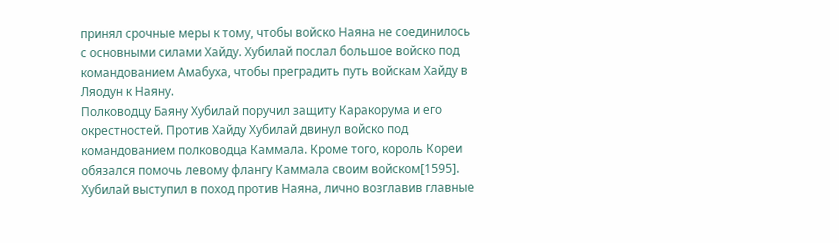принял срочные меры к тому, чтобы войско Наяна не соединилось с основными силами Хайду. Хубилай послал большое войско под командованием Амабуха, чтобы преградить путь войскам Хайду в Ляодун к Наяну.
Полководцу Баяну Хубилай поручил защиту Каракорума и его окрестностей. Против Хайду Хубилай двинул войско под командованием полководца Каммала. Кроме того, король Кореи обязался помочь левому флангу Каммала своим войском[1595].
Хубилай выступил в поход против Наяна, лично возглавив главные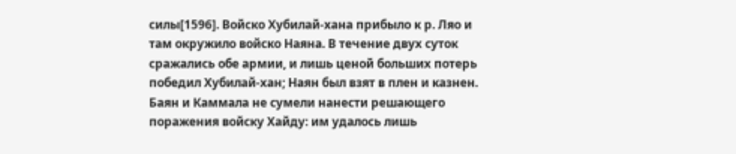силы[1596]. Войско Хубилай-хана прибыло к р. Ляо и там окружило войско Наяна. В течение двух суток сражались обе армии, и лишь ценой больших потерь победил Хубилай-хан; Наян был взят в плен и казнен.
Баян и Каммала не сумели нанести решающего поражения войску Хайду: им удалось лишь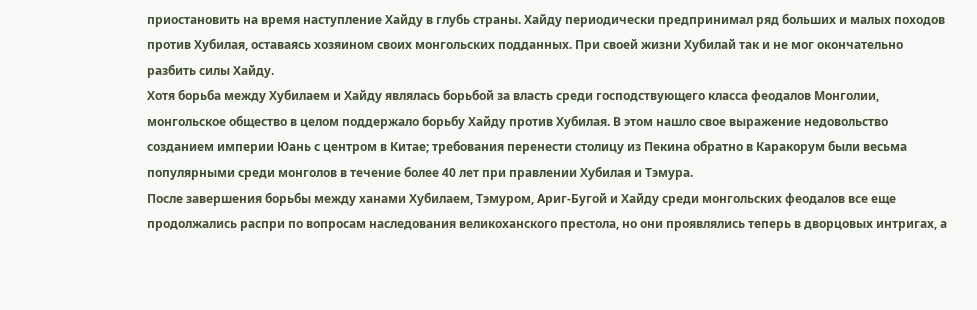приостановить на время наступление Хайду в глубь страны. Хайду периодически предпринимал ряд больших и малых походов против Хубилая, оставаясь хозяином своих монгольских подданных. При своей жизни Хубилай так и не мог окончательно разбить силы Хайду.
Хотя борьба между Хубилаем и Хайду являлась борьбой за власть среди господствующего класса феодалов Монголии, монгольское общество в целом поддержало борьбу Хайду против Хубилая. В этом нашло свое выражение недовольство созданием империи Юань с центром в Китае; требования перенести столицу из Пекина обратно в Каракорум были весьма популярными среди монголов в течение более 40 лет при правлении Хубилая и Тэмура.
После завершения борьбы между ханами Хубилаем, Тэмуром, Ариг-Бугой и Хайду среди монгольских феодалов все еще продолжались распри по вопросам наследования великоханского престола, но они проявлялись теперь в дворцовых интригах, а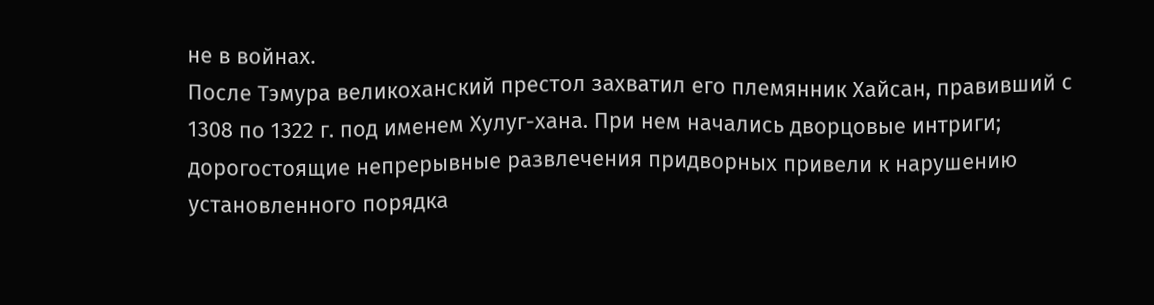не в войнах.
После Тэмура великоханский престол захватил его племянник Хайсан, правивший с 1308 по 1322 г. под именем Хулуг-хана. При нем начались дворцовые интриги; дорогостоящие непрерывные развлечения придворных привели к нарушению установленного порядка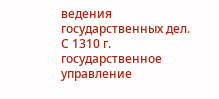ведения государственных дел.
С 1310 г. государственное управление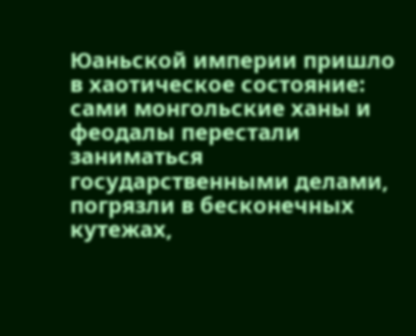Юаньской империи пришло в хаотическое состояние: сами монгольские ханы и феодалы перестали заниматься государственными делами, погрязли в бесконечных кутежах,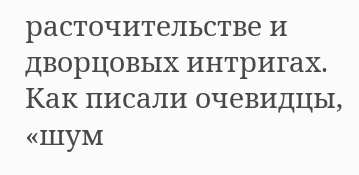расточительстве и дворцовых интригах. Как писали очевидцы, «шум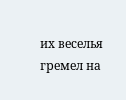их веселья гремел на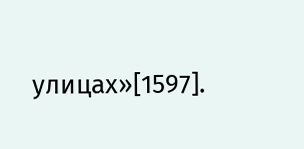улицах»[1597].